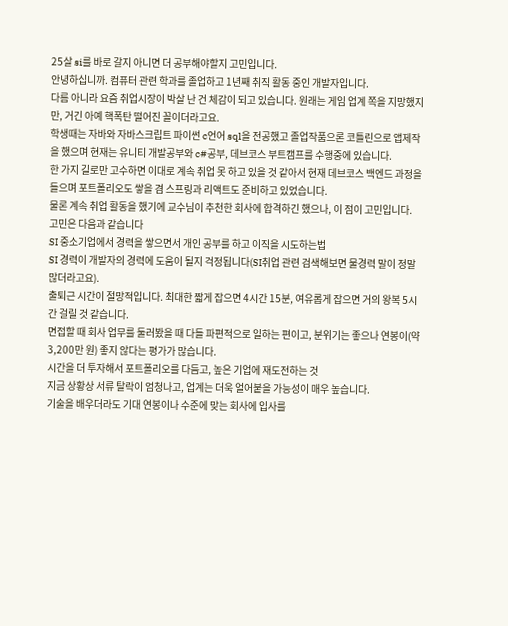25살 si를 바로 갈지 아니면 더 공부해야할지 고민입니다.
안녕하십니까. 컴퓨터 관련 학과를 졸업하고 1년째 취직 활동 중인 개발자입니다.
다름 아니라 요즘 취업시장이 박살 난 건 체감이 되고 있습니다. 원래는 게임 업계 쪽을 지망했지만, 거긴 아예 핵폭탄 떨어진 꼴이더라고요.
학생때는 자바와 자바스크립트 파이썬 c언어 sql을 전공했고 졸업작품으론 코틀린으로 앱제작을 했으며 현재는 유니티 개발공부와 c#공부, 데브코스 부트캠프를 수행중에 있습니다.
한 가지 길로만 고수하면 이대로 계속 취업 못 하고 있을 것 같아서 현재 데브코스 백엔드 과정을 들으며 포트폴리오도 쌓을 겸 스프링과 리액트도 준비하고 있었습니다.
물론 계속 취업 활동을 했기에 교수님이 추천한 회사에 합격하긴 했으나, 이 점이 고민입니다.
고민은 다음과 같습니다
SI 중소기업에서 경력을 쌓으면서 개인 공부를 하고 이직을 시도하는법
SI 경력이 개발자의 경력에 도움이 될지 걱정됩니다(SI취업 관련 검색해보면 물경력 말이 정말 많더라고요).
출퇴근 시간이 절망적입니다. 최대한 짧게 잡으면 4시간 15분, 여유롭게 잡으면 거의 왕복 5시간 걸릴 것 같습니다.
면접할 때 회사 업무를 둘러봤을 때 다들 파편적으로 일하는 편이고, 분위기는 좋으나 연봉이(약 3,200만 원) 좋지 않다는 평가가 많습니다.
시간을 더 투자해서 포트폴리오를 다듬고, 높은 기업에 재도전하는 것
지금 상황상 서류 탈락이 엄청나고, 업계는 더욱 얼어붙을 가능성이 매우 높습니다.
기술을 배우더라도 기대 연봉이나 수준에 맞는 회사에 입사를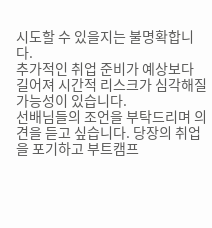시도할 수 있을지는 불명확합니다.
추가적인 취업 준비가 예상보다 길어져 시간적 리스크가 심각해질 가능성이 있습니다.
선배님들의 조언을 부탁드리며 의견을 듣고 싶습니다. 당장의 취업을 포기하고 부트캠프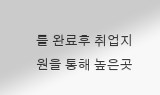를 완료후 취업지원을 통해 높은곳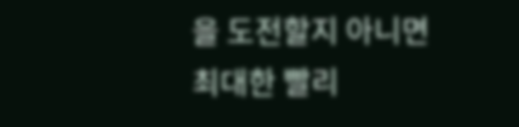을 도전할지 아니면 최대한 빨리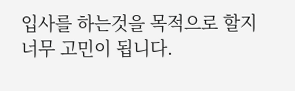입사를 하는것을 목적으로 할지 너무 고민이 됩니다.